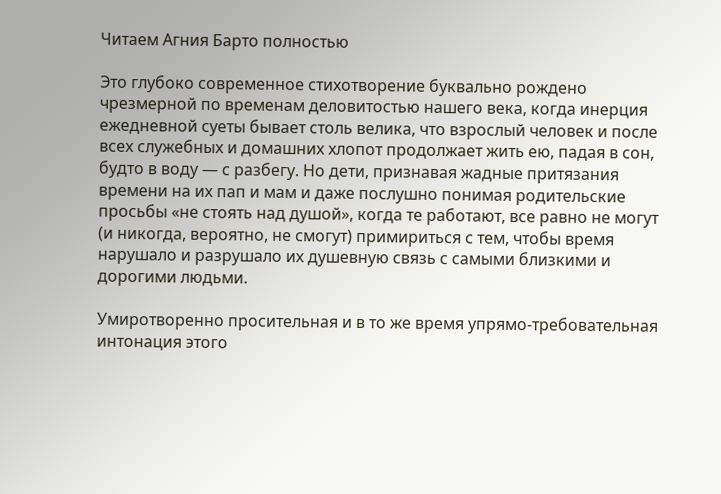Читаем Агния Барто полностью

Это глубоко современное стихотворение буквально рождено чрезмерной по временам деловитостью нашего века, когда инерция ежедневной суеты бывает столь велика, что взрослый человек и после всех служебных и домашних хлопот продолжает жить ею, падая в сон, будто в воду — с разбегу. Но дети, признавая жадные притязания времени на их пап и мам и даже послушно понимая родительские просьбы «не стоять над душой», когда те работают, все равно не могут (и никогда, вероятно, не смогут) примириться с тем, чтобы время нарушало и разрушало их душевную связь с самыми близкими и дорогими людьми.

Умиротворенно просительная и в то же время упрямо-требовательная интонация этого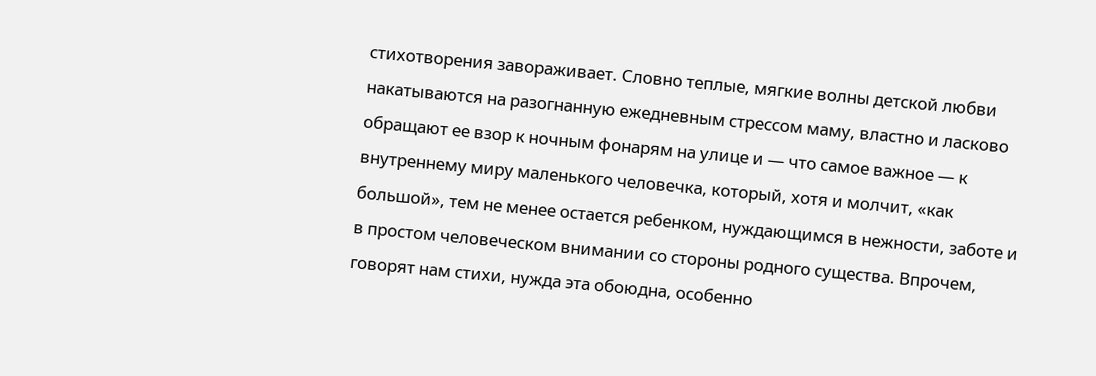стихотворения завораживает. Словно теплые, мягкие волны детской любви накатываются на разогнанную ежедневным стрессом маму, властно и ласково обращают ее взор к ночным фонарям на улице и — что самое важное — к внутреннему миру маленького человечка, который, хотя и молчит, «как большой», тем не менее остается ребенком, нуждающимся в нежности, заботе и в простом человеческом внимании со стороны родного существа. Впрочем, говорят нам стихи, нужда эта обоюдна, особенно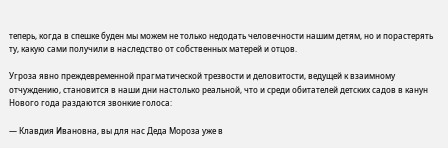теперь, когда в спешке буден мы можем не только недодать человечности нашим детям, но и порастерять ту, какую сами получили в наследство от собственных матерей и отцов.

Угроза явно преждевременной прагматической трезвости и деловитости, ведущей к взаимному отчуждению, становится в наши дни настолько реальной, что и среди обитателей детских садов в канун Нового года раздаются звонкие голоса:

— Клавдия Ивановна, вы для нас Деда Мороза уже в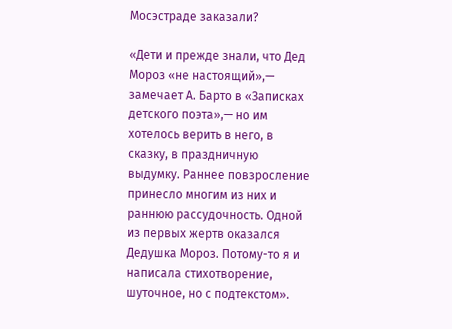Мосэстраде заказали?

«Дети и прежде знали, что Дед Мороз «не настоящий»,— замечает А. Барто в «Записках детского поэта»,— но им хотелось верить в него, в сказку, в праздничную выдумку. Раннее повзросление принесло многим из них и раннюю рассудочность. Одной из первых жертв оказался Дедушка Мороз. Потому-то я и написала стихотворение, шуточное, но с подтекстом».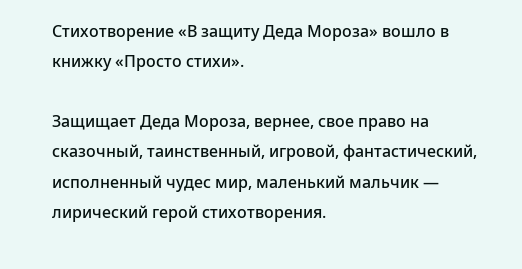Стихотворение «В защиту Деда Мороза» вошло в книжку «Просто стихи».

Защищает Деда Мороза, вернее, свое право на сказочный, таинственный, игровой, фантастический, исполненный чудес мир, маленький мальчик — лирический герой стихотворения.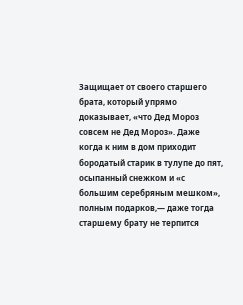Защищает от своего старшего брата, который упрямо доказывает, «что Дед Мороз совсем не Дед Мороз». Даже когда к ним в дом приходит бородатый старик в тулупе до пят, осыпанный снежком и «с большим серебряным мешком», полным подарков,— даже тогда старшему брату не терпится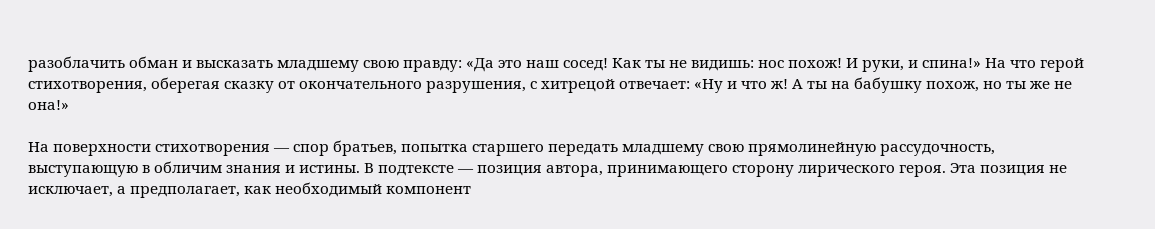разоблачить обман и высказать младшему свою правду: «Да это наш сосед! Как ты не видишь: нос похож! И руки, и спина!» На что герой стихотворения, оберегая сказку от окончательного разрушения, с хитрецой отвечает: «Ну и что ж! А ты на бабушку похож, но ты же не она!»

На поверхности стихотворения — спор братьев, попытка старшего передать младшему свою прямолинейную рассудочность, выступающую в обличим знания и истины. В подтексте — позиция автора, принимающего сторону лирического героя. Эта позиция не исключает, а предполагает, как необходимый компонент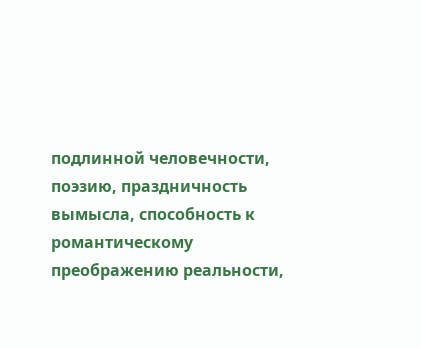подлинной человечности, поэзию, праздничность вымысла, способность к романтическому преображению реальности,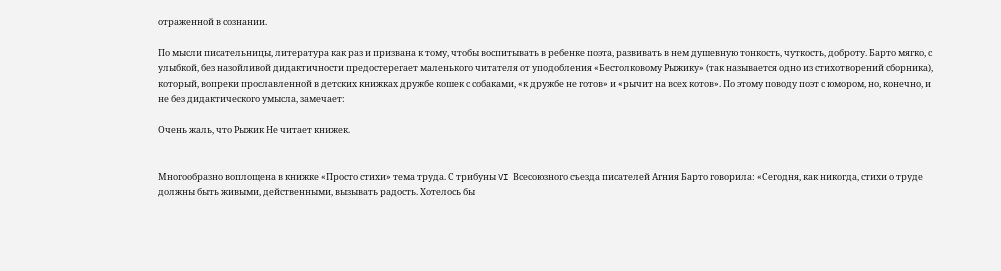отраженной в сознании.

По мысли писательницы, литература как раз и призвана к тому, чтобы воспитывать в ребенке поэта, развивать в нем душевную тонкость, чуткость, доброту. Барто мягко, с улыбкой, без назойливой дидактичности предостерегает маленького читателя от уподобления «Бестолковому Рыжику» (так называется одно из стихотворений сборника), который, вопреки прославленной в детских книжках дружбе кошек с собаками, «к дружбе не готов» и «рычит на всех котов». По этому поводу поэт с юмором, но, конечно, и не без дидактического умысла, замечает:

Очень жаль, что Рыжик Не читает книжек.


Многообразно воплощена в книжке «Просто стихи» тема труда. С трибуны VI Всесоюзного съезда писателей Агния Барто говорила: «Сегодня, как никогда, стихи о труде должны быть живыми, действенными, вызывать радость. Хотелось бы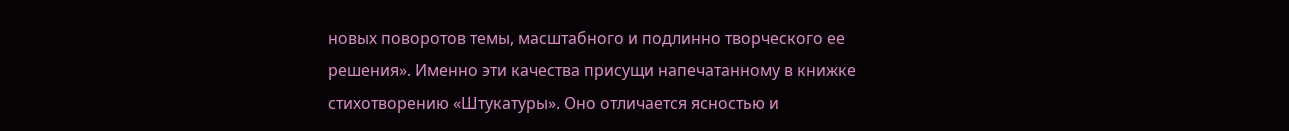новых поворотов темы, масштабного и подлинно творческого ее решения». Именно эти качества присущи напечатанному в книжке стихотворению «Штукатуры». Оно отличается ясностью и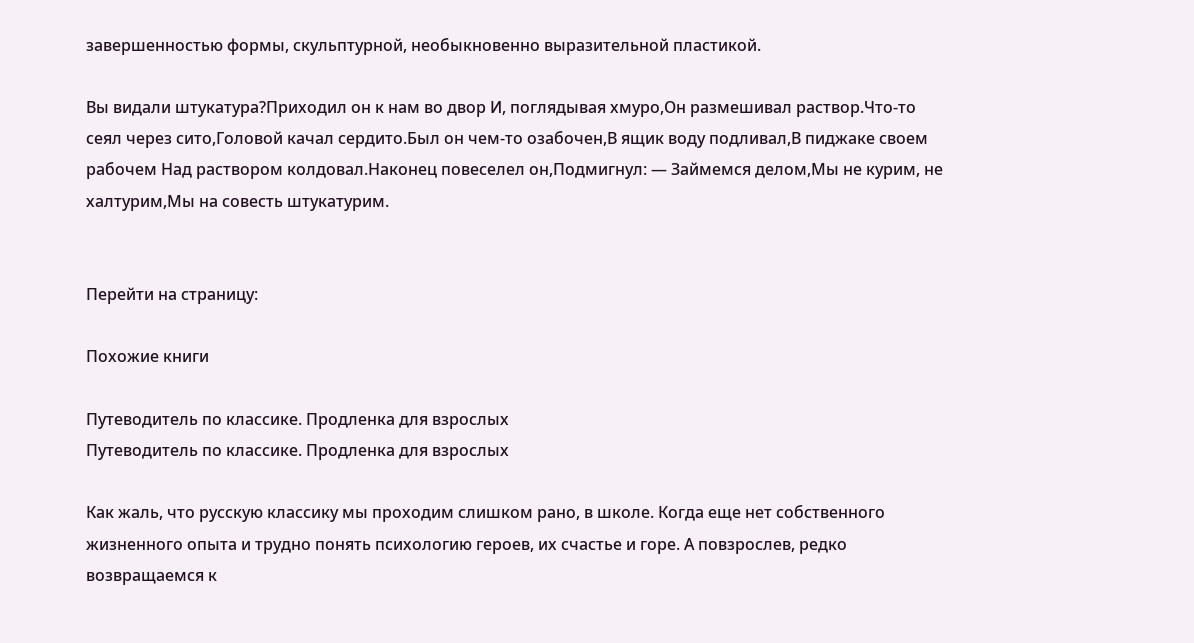завершенностью формы, скульптурной, необыкновенно выразительной пластикой.

Вы видали штукатура?Приходил он к нам во двор И, поглядывая хмуро,Он размешивал раствор.Что-то сеял через сито,Головой качал сердито.Был он чем-то озабочен,В ящик воду подливал,В пиджаке своем рабочем Над раствором колдовал.Наконец повеселел он,Подмигнул: — Займемся делом,Мы не курим, не халтурим,Мы на совесть штукатурим.


Перейти на страницу:

Похожие книги

Путеводитель по классике. Продленка для взрослых
Путеводитель по классике. Продленка для взрослых

Как жаль, что русскую классику мы проходим слишком рано, в школе. Когда еще нет собственного жизненного опыта и трудно понять психологию героев, их счастье и горе. А повзрослев, редко возвращаемся к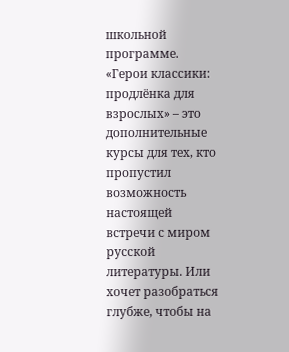школьной программе. «Герои классики: продлёнка для взрослых» – это дополнительные курсы для тех, кто пропустил возможность настоящей встречи с миром русской литературы. Или хочет разобраться глубже, чтобы на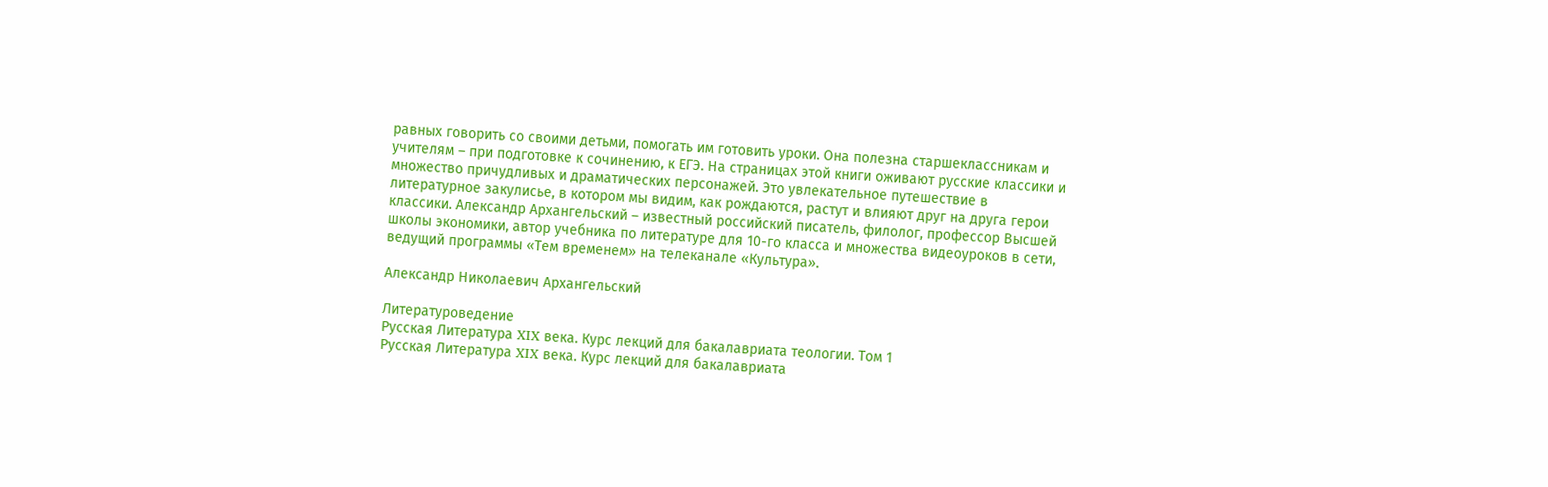равных говорить со своими детьми, помогать им готовить уроки. Она полезна старшеклассникам и учителям – при подготовке к сочинению, к ЕГЭ. На страницах этой книги оживают русские классики и множество причудливых и драматических персонажей. Это увлекательное путешествие в литературное закулисье, в котором мы видим, как рождаются, растут и влияют друг на друга герои классики. Александр Архангельский – известный российский писатель, филолог, профессор Высшей школы экономики, автор учебника по литературе для 10-го класса и множества видеоуроков в сети, ведущий программы «Тем временем» на телеканале «Культура».

Александр Николаевич Архангельский

Литературоведение
Русская Литература XIX века. Курс лекций для бакалавриата теологии. Том 1
Русская Литература XIX века. Курс лекций для бакалавриата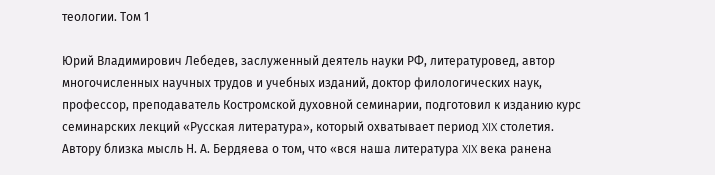теологии. Том 1

Юрий Владимирович Лебедев, заслуженный деятель науки РФ, литературовед, автор многочисленных научных трудов и учебных изданий, доктор филологических наук, профессор, преподаватель Костромской духовной семинарии, подготовил к изданию курс семинарских лекций «Русская литература», который охватывает период XIX столетия. Автору близка мысль Н. А. Бердяева о том, что «вся наша литература XIX века ранена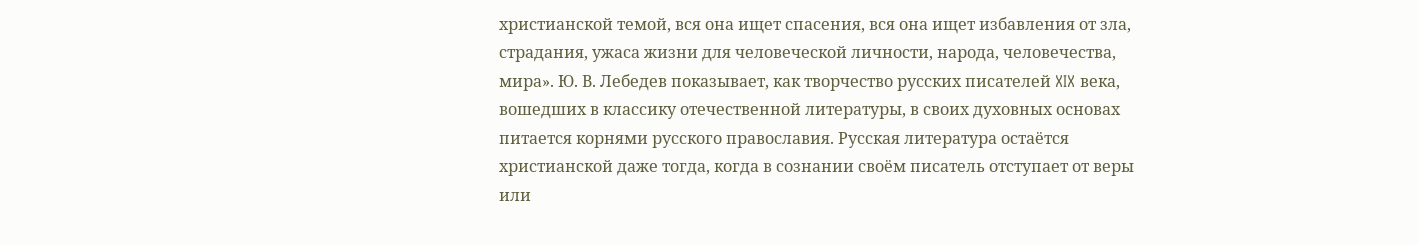христианской темой, вся она ищет спасения, вся она ищет избавления от зла, страдания, ужаса жизни для человеческой личности, народа, человечества, мира». Ю. В. Лебедев показывает, как творчество русских писателей XIX века, вошедших в классику отечественной литературы, в своих духовных основах питается корнями русского православия. Русская литература остаётся христианской даже тогда, когда в сознании своём писатель отступает от веры или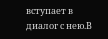вступает в диалог с нею.В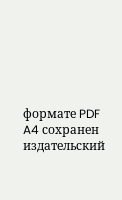формате PDF A4 сохранен издательский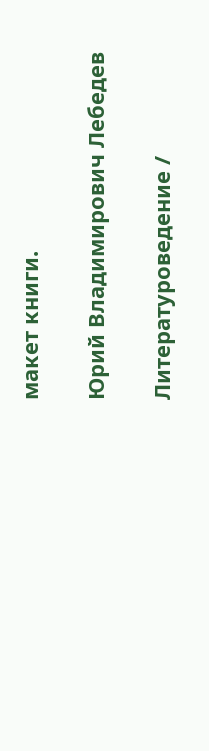макет книги.

Юрий Владимирович Лебедев

Литературоведение /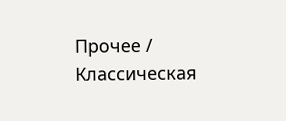Прочее / Классическая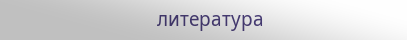литература